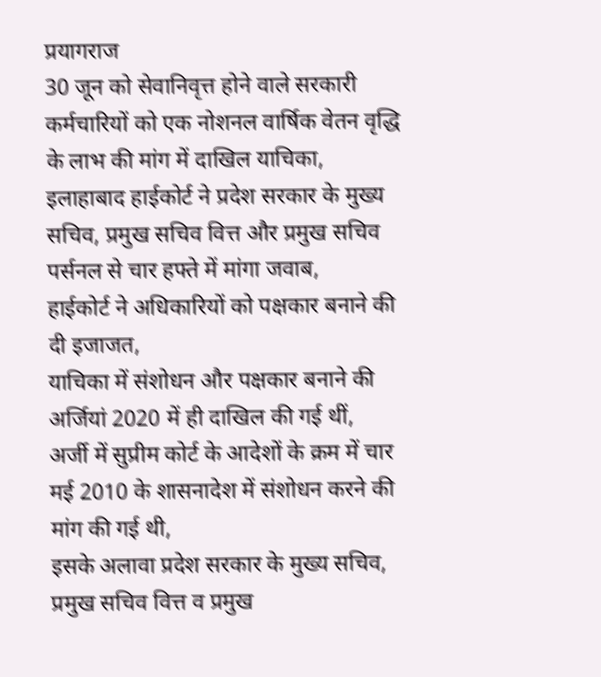प्रयागराज
30 जून को सेवानिवृत्त होने वाले सरकारी कर्मचारियों को एक नोशनल वार्षिक वेतन वृद्धि के लाभ की मांग में दाखिल याचिका,
इलाहाबाद हाईकोर्ट ने प्रदेश सरकार के मुख्य सचिव, प्रमुख सचिव वित्त और प्रमुख सचिव पर्सनल से चार हफ्ते में मांगा जवाब,
हाईकोर्ट ने अधिकारियों को पक्षकार बनाने की दी इजाजत,
याचिका में संशोधन और पक्षकार बनाने की अर्जियां 2020 में ही दाखिल की गई थीं,
अर्जी में सुप्रीम कोर्ट के आदेशों के क्रम में चार मई 2010 के शासनादेश में संशोधन करने की मांग की गई थी,
इसके अलावा प्रदेश सरकार के मुख्य सचिव, प्रमुख सचिव वित्त व प्रमुख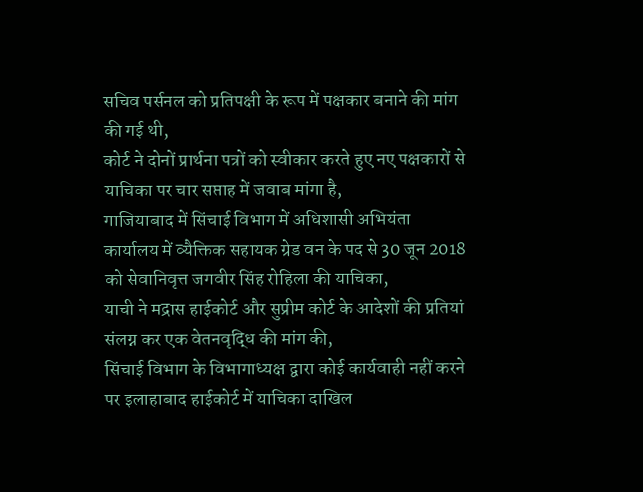सचिव पर्सनल को प्रतिपक्षी के रूप में पक्षकार बनाने की मांग की गई थी,
कोर्ट ने दोनों प्रार्थना पत्रों को स्वीकार करते हुए नए पक्षकारों से याचिका पर चार सप्ताह में जवाब मांगा है,
गाजियाबाद में सिंचाई विभाग में अधिशासी अभियंता कार्यालय में व्यैक्तिक सहायक ग्रेड वन के पद से 30 जून 2018 को सेवानिवृत्त जगवीर सिंह रोहिला की याचिका,
याची ने मद्रास हाईकोर्ट और सुप्रीम कोर्ट के आदेशों की प्रतियां संलग्न कर एक वेतनवृद्धि की मांग की,
सिंचाई विभाग के विभागाध्यक्ष द्वारा कोई कार्यवाही नहीं करने पर इलाहाबाद हाईकोर्ट में याचिका दाखिल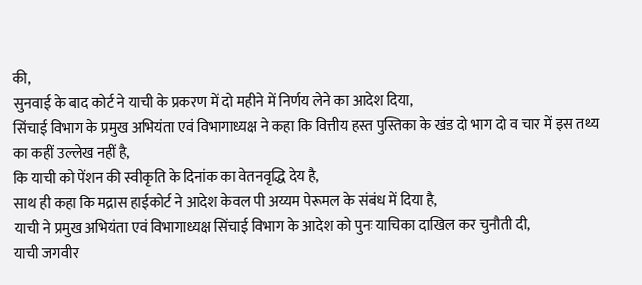की,
सुनवाई के बाद कोर्ट ने याची के प्रकरण में दो महीने में निर्णय लेने का आदेश दिया,
सिंचाई विभाग के प्रमुख अभियंता एवं विभागाध्यक्ष ने कहा कि वित्तीय हस्त पुस्तिका के खंड दो भाग दो व चार में इस तथ्य का कहीं उल्लेख नहीं है,
कि याची को पेंशन की स्वीकृति के दिनांक का वेतनवृद्धि देय है,
साथ ही कहा कि मद्रास हाईकोर्ट ने आदेश केवल पी अय्यम पेरूमल के संबंध में दिया है,
याची ने प्रमुख अभियंता एवं विभागाध्यक्ष सिंचाई विभाग के आदेश को पुनः याचिका दाखिल कर चुनौती दी,
याची जगवीर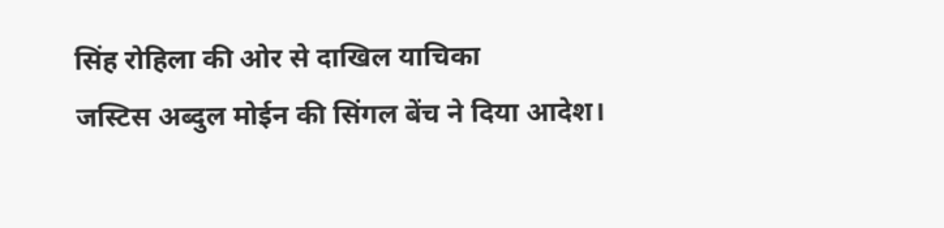सिंह रोहिला की ओर से दाखिल याचिका
जस्टिस अब्दुल मोईन की सिंगल बेंच ने दिया आदेश।